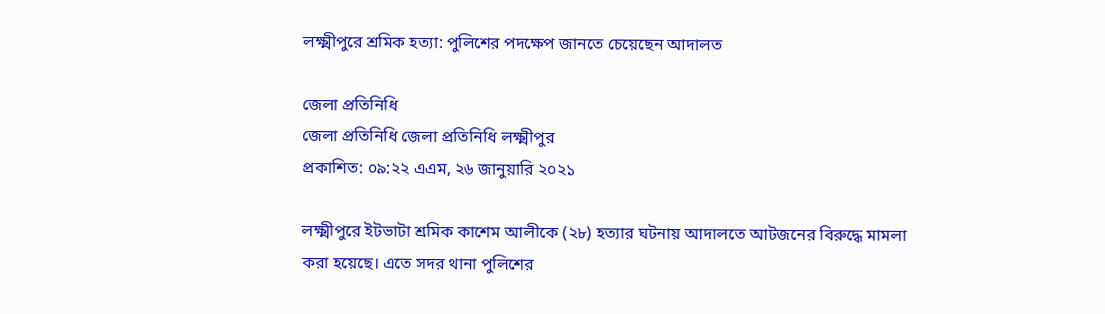লক্ষ্মীপুরে শ্রমিক হত্যা: পুলিশের পদক্ষেপ জানতে চেয়েছেন আদালত

জেলা প্রতিনিধি
জেলা প্রতিনিধি জেলা প্রতিনিধি লক্ষ্মীপুর
প্রকাশিত: ০৯:২২ এএম, ২৬ জানুয়ারি ২০২১

লক্ষ্মীপুরে ইটভাটা শ্রমিক কাশেম আলীকে (২৮) হত্যার ঘটনায় আদালতে আটজনের বিরুদ্ধে মামলা করা হয়েছে। এতে সদর থানা পুলিশের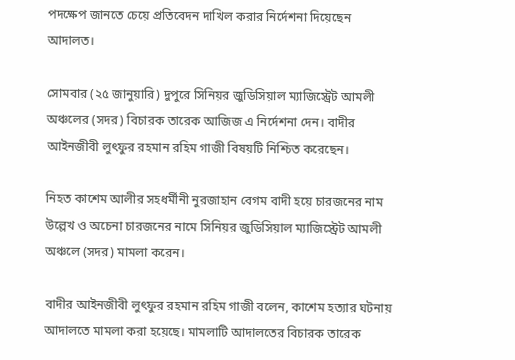পদক্ষেপ জানতে চেয়ে প্রতিবেদন দাখিল করার নির্দেশনা দিয়েছেন আদালত।

সোমবার (২৫ জানুয়ারি) দুপুরে সিনিয়র জুডিসিয়াল ম্যাজিস্ট্রেট আমলী অঞ্চলের (সদর) বিচারক তারেক আজিজ এ নির্দেশনা দেন। বাদীর আইনজীবী লুৎফুর রহমান রহিম গাজী বিষয়টি নিশ্চিত করেছেন।

নিহত কাশেম আলীর সহধর্মীনী নুরজাহান বেগম বাদী হয়ে চারজনের নাম উল্লেখ ও অচেনা চারজনের নামে সিনিয়র জুডিসিয়াল ম্যাজিস্ট্রেট আমলী অঞ্চলে (সদর) মামলা করেন।

বাদীর আইনজীবী লুৎফুর রহমান রহিম গাজী বলেন, কাশেম হত্যার ঘটনায় আদালতে মামলা করা হয়েছে। মামলাটি আদালতের বিচারক তারেক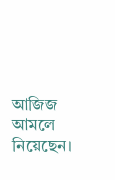আজিজ আমলে নিয়েছেন।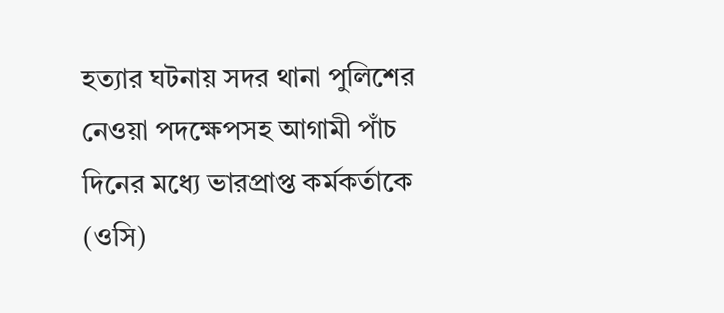হত্যার ঘটনায় সদর থানা পুলিশের নেওয়া পদক্ষেপসহ আগামী পাঁচ দিনের মধ্যে ভারপ্রাপ্ত কর্মকর্তাকে (ওসি)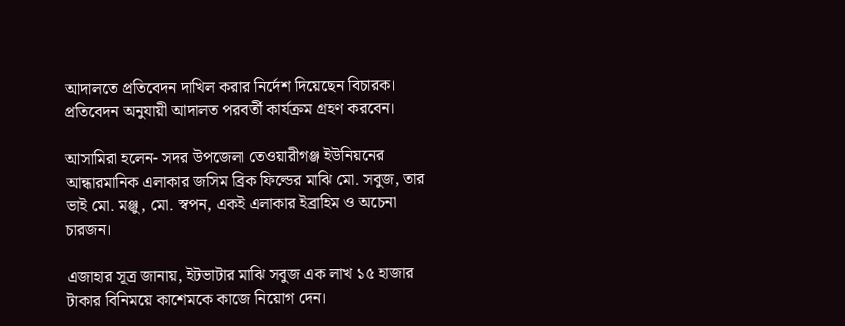আদালতে প্রতিবেদন দাখিল করার নির্দেশ দিয়েছেন বিচারক। প্রতিবেদন অনুযায়ী আদালত পরবর্তী কার্যক্রম গ্রহণ করবেন।

আসামিরা হলেন- সদর উপজেলা তেওয়ারীগঞ্জ ইউনিয়নের আন্ধারমানিক এলাকার জসিম ব্রিক ফিল্ডের মাঝি মো. সবুজ, তার ভাই মো. মঞ্জু, মো. স্বপন, একই এলাকার ইব্রাহিম ও অচেনা চারজন।

এজাহার সূত্র জানায়, ইটভাটার মাঝি সবুজ এক লাখ ১৫ হাজার টাকার বিনিময়ে কাশেমকে কাজে নিয়োগ দেন।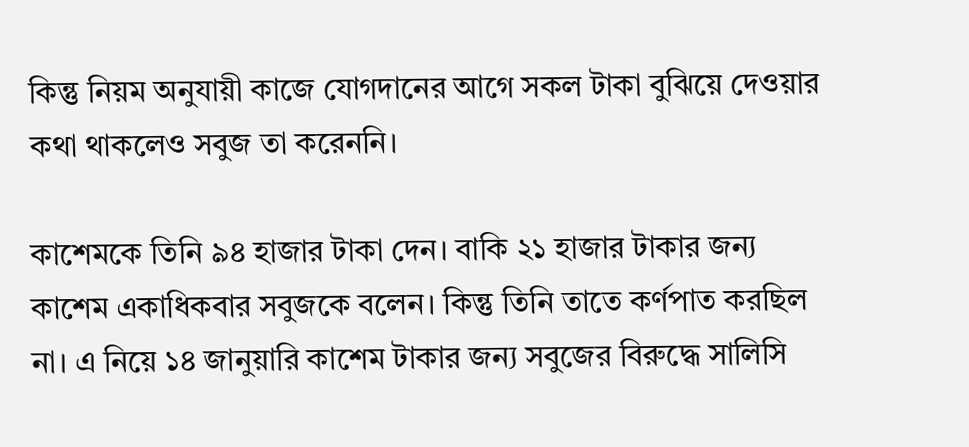কিন্তু নিয়ম অনুযায়ী কাজে যোগদানের আগে সকল টাকা বুঝিয়ে দেওয়ার কথা থাকলেও সবুজ তা করেননি।

কাশেমকে তিনি ৯৪ হাজার টাকা দেন। বাকি ২১ হাজার টাকার জন্য কাশেম একাধিকবার সবুজকে বলেন। কিন্তু তিনি তাতে কর্ণপাত করছিল না। এ নিয়ে ১৪ জানুয়ারি কাশেম টাকার জন্য সবুজের বিরুদ্ধে সালিসি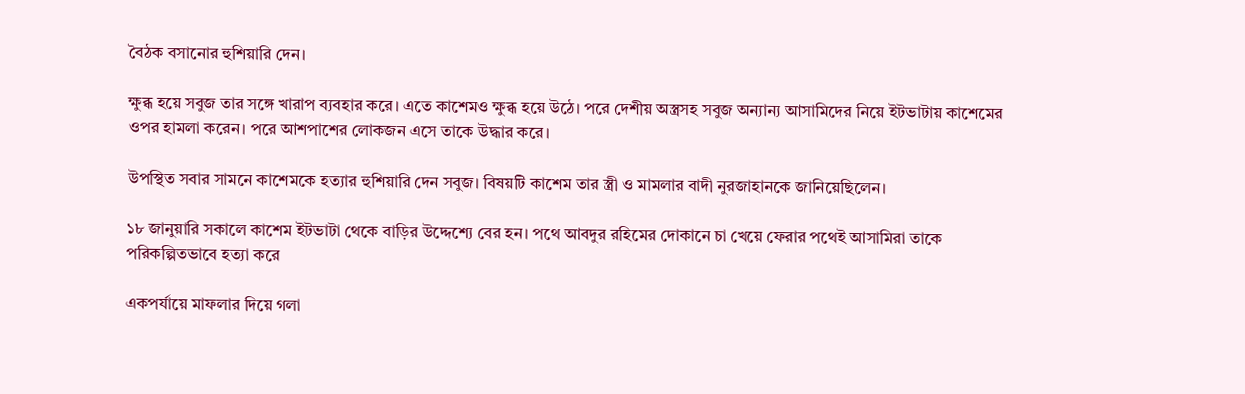বৈঠক বসানোর হুশিয়ারি দেন।

ক্ষুব্ধ হয়ে সবুজ তার সঙ্গে খারাপ ব্যবহার করে। এতে কাশেমও ক্ষুব্ধ হয়ে উঠে। পরে দেশীয় অস্ত্রসহ সবুজ অন্যান্য আসামিদের নিয়ে ইটভাটায় কাশেমের ওপর হামলা করেন। পরে আশপাশের লোকজন এসে তাকে উদ্ধার করে।

উপস্থিত সবার সামনে কাশেমকে হত্যার হুশিয়ারি দেন সবুজ। বিষয়টি কাশেম তার স্ত্রী ও মামলার বাদী নুরজাহানকে জানিয়েছিলেন।

১৮ জানুয়ারি সকালে কাশেম ইটভাটা থেকে বাড়ির উদ্দেশ্যে বের হন। পথে আবদুর রহিমের দোকানে চা খেয়ে ফেরার পথেই আসামিরা তাকে পরিকল্পিতভাবে হত্যা করে

একপর্যায়ে মাফলার দিয়ে গলা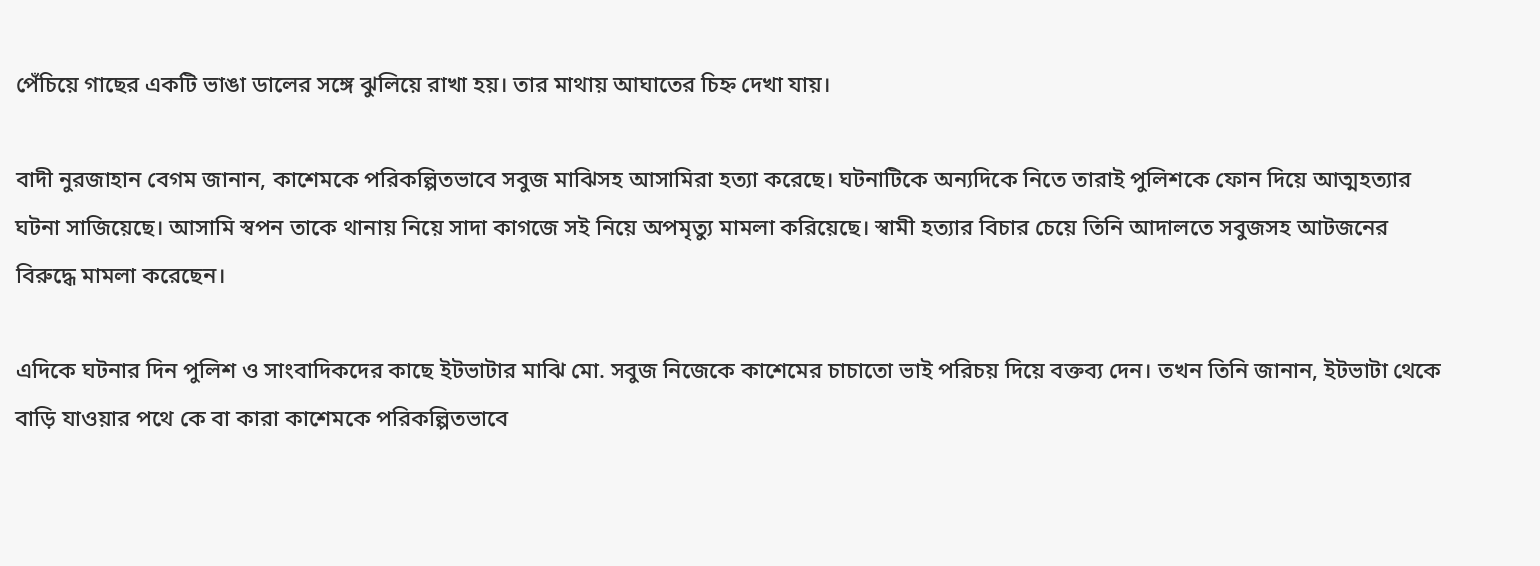পেঁচিয়ে গাছের একটি ভাঙা ডালের সঙ্গে ঝুলিয়ে রাখা হয়। তার মাথায় আঘাতের চিহ্ন দেখা যায়।

বাদী নুরজাহান বেগম জানান, কাশেমকে পরিকল্পিতভাবে সবুজ মাঝিসহ আসামিরা হত্যা করেছে। ঘটনাটিকে অন্যদিকে নিতে তারাই পুলিশকে ফোন দিয়ে আত্মহত্যার ঘটনা সাজিয়েছে। আসামি স্বপন তাকে থানায় নিয়ে সাদা কাগজে সই নিয়ে অপমৃত্যু মামলা করিয়েছে। স্বামী হত্যার বিচার চেয়ে তিনি আদালতে সবুজসহ আটজনের বিরুদ্ধে মামলা করেছেন।

এদিকে ঘটনার দিন পুলিশ ও সাংবাদিকদের কাছে ইটভাটার মাঝি মো. সবুজ নিজেকে কাশেমের চাচাতো ভাই পরিচয় দিয়ে বক্তব্য দেন। তখন তিনি জানান, ইটভাটা থেকে বাড়ি যাওয়ার পথে কে বা কারা কাশেমকে পরিকল্পিতভাবে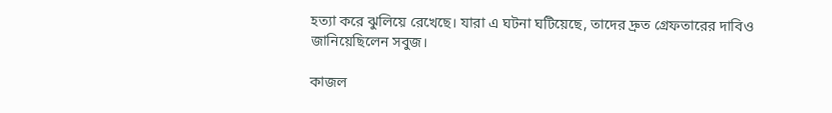হত্যা করে ঝুলিয়ে রেখেছে। যারা এ ঘটনা ঘটিয়েছে, তাদের দ্রুত গ্রেফতারের দাবিও জানিয়েছিলেন সবুজ।

কাজল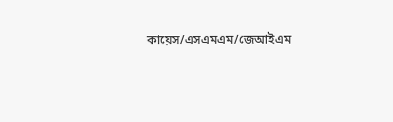কায়েস/এসএমএম/জেআইএম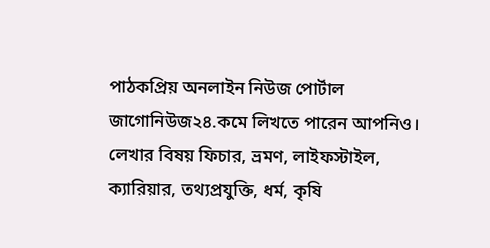পাঠকপ্রিয় অনলাইন নিউজ পোর্টাল জাগোনিউজ২৪.কমে লিখতে পারেন আপনিও। লেখার বিষয় ফিচার, ভ্রমণ, লাইফস্টাইল, ক্যারিয়ার, তথ্যপ্রযুক্তি, ধর্ম, কৃষি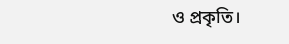ও প্রকৃতি।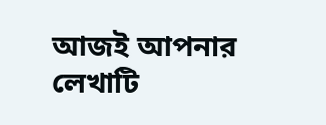আজই আপনার লেখাটি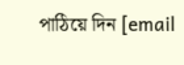পাঠিয়ে দিন [email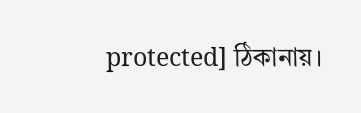protected] ঠিকানায়।